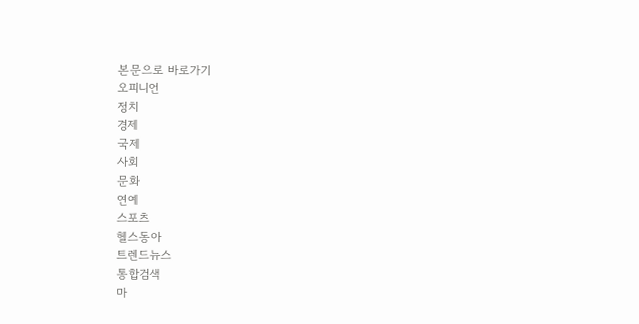본문으로 바로가기
오피니언
정치
경제
국제
사회
문화
연예
스포츠
헬스동아
트렌드뉴스
통합검색
마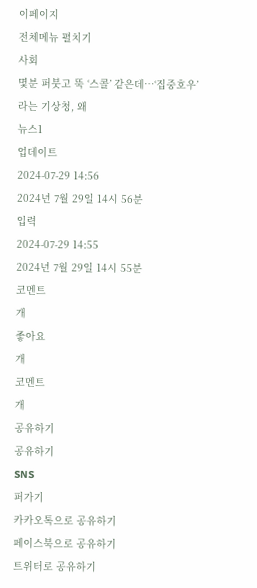이페이지
전체메뉴 펼치기
사회
몇분 퍼붓고 뚝 ‘스콜’ 같은데…‘집중호우’라는 기상청, 왜
뉴스1
업데이트
2024-07-29 14:56
2024년 7월 29일 14시 56분
입력
2024-07-29 14:55
2024년 7월 29일 14시 55분
코멘트
개
좋아요
개
코멘트
개
공유하기
공유하기
SNS
퍼가기
카카오톡으로 공유하기
페이스북으로 공유하기
트위터로 공유하기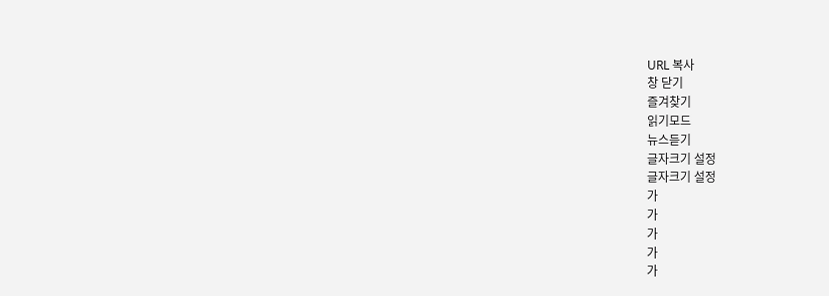URL 복사
창 닫기
즐겨찾기
읽기모드
뉴스듣기
글자크기 설정
글자크기 설정
가
가
가
가
가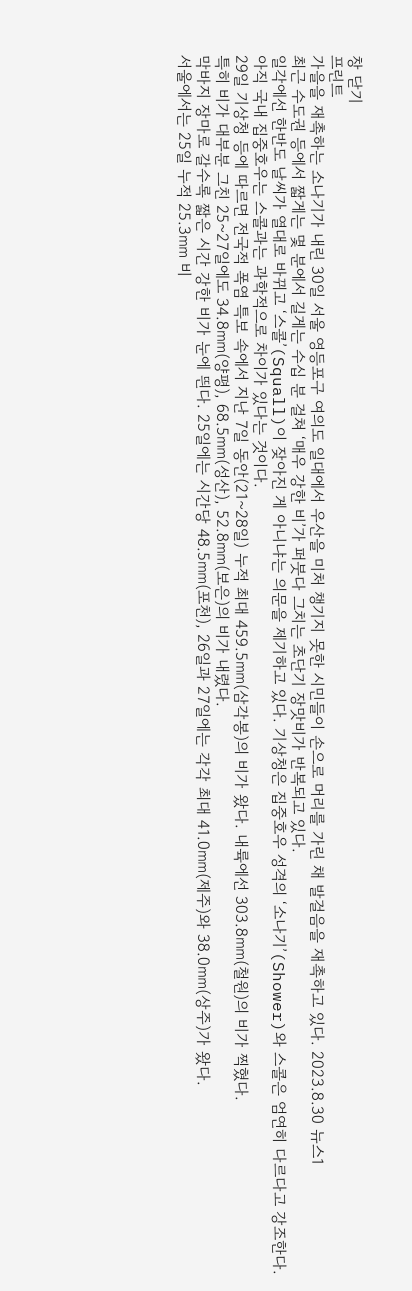창 닫기
프린트
가을을 재촉하는 소나기가 내린 30일 서울 영등포구 여의도 일대에서 우산을 미처 챙기지 못한 시민들이 손으로 머리를 가린 채 발걸음을 재촉하고 있다. 2023.8.30 뉴스1
최근 수도권 등에서 짧게는 몇 분에서 길게는 수십 분 걸쳐 ‘매우 강한 비’가 퍼붓다 그치는 초단기 장맛비가 반복되고 있다.
일각에선 한반도 날씨가 열대로 바뀌고 ‘스콜’(Squall)이 잦아진 게 아니냐는 의문을 제기하고 있다. 기상청은 집중호우 성격의 ‘소나기’(Shower)와 스콜은 엄연히 다르다고 강조한다. 아직 국내 집중호우는 스콜과는 과학적으로 차이가 있다는 것이다.
29일 기상청 등에 따르면 전국적 폭염 특보 속에서 지난 7일 동안(21~28일) 누적 최대 459.5㎜(삼각봉)의 비가 왔다. 내륙에선 303.8㎜(철원)의 비가 찍혔다.
특히 비가 대부분 그친 25~27일에도 34.8㎜(양평), 68.5㎜(성산), 52.8㎜(보은)의 비가 내렸다.
막바지 장마로 갈수록 짧은 시간 강한 비가 눈에 띈다. 25일에는 시간당 48.5㎜(포천), 26일과 27일에는 각각 최대 41.0㎜(제주)와 38.0㎜(상주)가 왔다.
서울에서는 25일 누적 25.3㎜ 비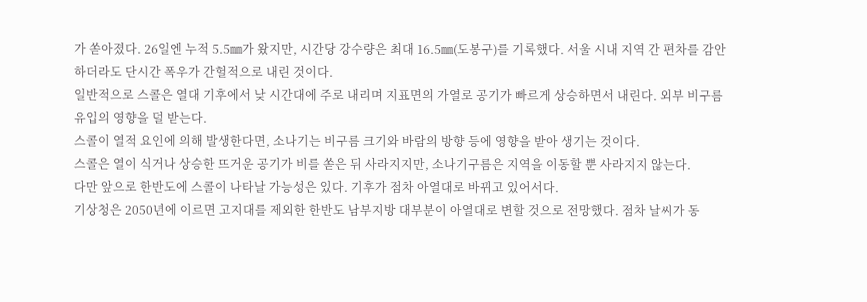가 쏟아졌다. 26일엔 누적 5.5㎜가 왔지만, 시간당 강수량은 최대 16.5㎜(도봉구)를 기록했다. 서울 시내 지역 간 편차를 감안하더라도 단시간 폭우가 간헐적으로 내린 것이다.
일반적으로 스콜은 열대 기후에서 낮 시간대에 주로 내리며 지표면의 가열로 공기가 빠르게 상승하면서 내린다. 외부 비구름 유입의 영향을 덜 받는다.
스콜이 열적 요인에 의해 발생한다면, 소나기는 비구름 크기와 바람의 방향 등에 영향을 받아 생기는 것이다.
스콜은 열이 식거나 상승한 뜨거운 공기가 비를 쏟은 뒤 사라지지만, 소나기구름은 지역을 이동할 뿐 사라지지 않는다.
다만 앞으로 한반도에 스콜이 나타날 가능성은 있다. 기후가 점차 아열대로 바뀌고 있어서다.
기상청은 2050년에 이르면 고지대를 제외한 한반도 남부지방 대부분이 아열대로 변할 것으로 전망했다. 점차 날씨가 동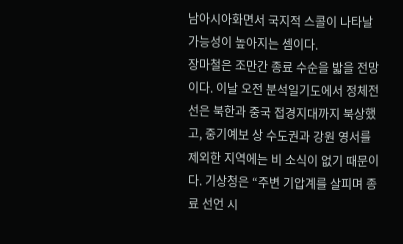남아시아화면서 국지적 스콜이 나타날 가능성이 높아지는 셈이다.
장마철은 조만간 종료 수순을 밟을 전망이다. 이날 오전 분석일기도에서 정체전선은 북한과 중국 접경지대까지 북상했고, 중기예보 상 수도권과 강원 영서를 제외한 지역에는 비 소식이 없기 때문이다. 기상청은 “주변 기압계를 살피며 종료 선언 시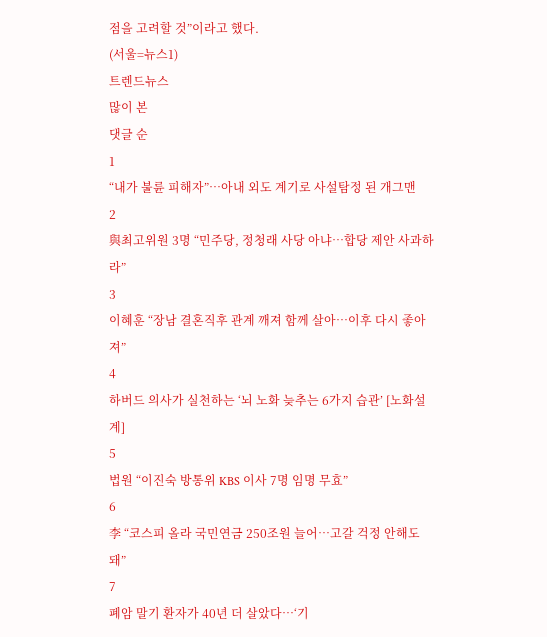점을 고려할 것”이라고 했다.
(서울=뉴스1)
트렌드뉴스
많이 본
댓글 순
1
“내가 불륜 피해자”…아내 외도 계기로 사설탐정 된 개그맨
2
與최고위원 3명 “민주당, 정청래 사당 아냐…합당 제안 사과하라”
3
이혜훈 “장남 결혼직후 관계 깨져 함께 살아…이후 다시 좋아져”
4
하버드 의사가 실천하는 ‘뇌 노화 늦추는 6가지 습관’ [노화설계]
5
법원 “이진숙 방통위 KBS 이사 7명 임명 무효”
6
李 “코스피 올라 국민연금 250조원 늘어…고갈 걱정 안해도 돼”
7
폐암 말기 환자가 40년 더 살았다…‘기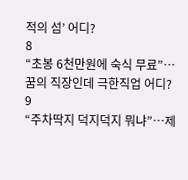적의 섬’ 어디?
8
“초봉 6천만원에 숙식 무료”…꿈의 직장인데 극한직업 어디?
9
“주차딱지 덕지덕지 뭐냐”…제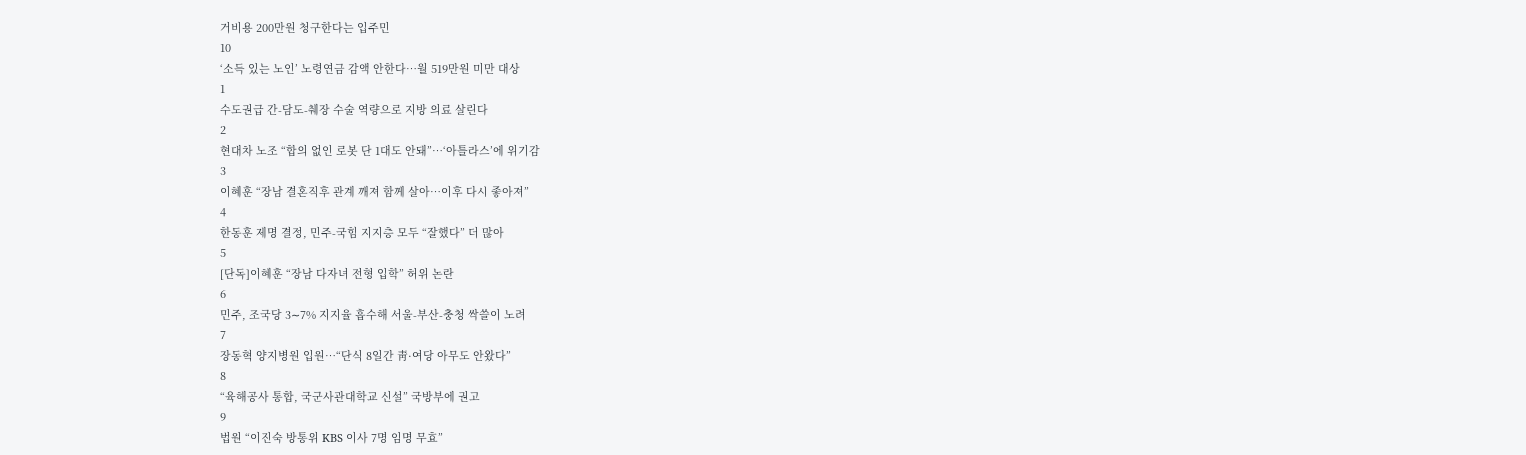거비용 200만원 청구한다는 입주민
10
‘소득 있는 노인’ 노령연금 감액 안한다…월 519만원 미만 대상
1
수도권급 간-담도-췌장 수술 역량으로 지방 의료 살린다
2
현대차 노조 “합의 없인 로봇 단 1대도 안돼”…‘아틀라스’에 위기감
3
이혜훈 “장남 결혼직후 관계 깨져 함께 살아…이후 다시 좋아져”
4
한동훈 제명 결정, 민주-국힘 지지층 모두 “잘했다” 더 많아
5
[단독]이혜훈 “장남 다자녀 전형 입학” 허위 논란
6
민주, 조국당 3∼7% 지지율 흡수해 서울-부산-충청 싹쓸이 노려
7
장동혁 양지병원 입원…“단식 8일간 靑·여당 아무도 안왔다”
8
“육해공사 통합, 국군사관대학교 신설” 국방부에 권고
9
법원 “이진숙 방통위 KBS 이사 7명 임명 무효”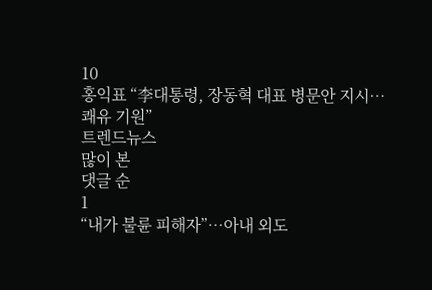10
홍익표 “李대통령, 장동혁 대표 병문안 지시…쾌유 기원”
트렌드뉴스
많이 본
댓글 순
1
“내가 불륜 피해자”…아내 외도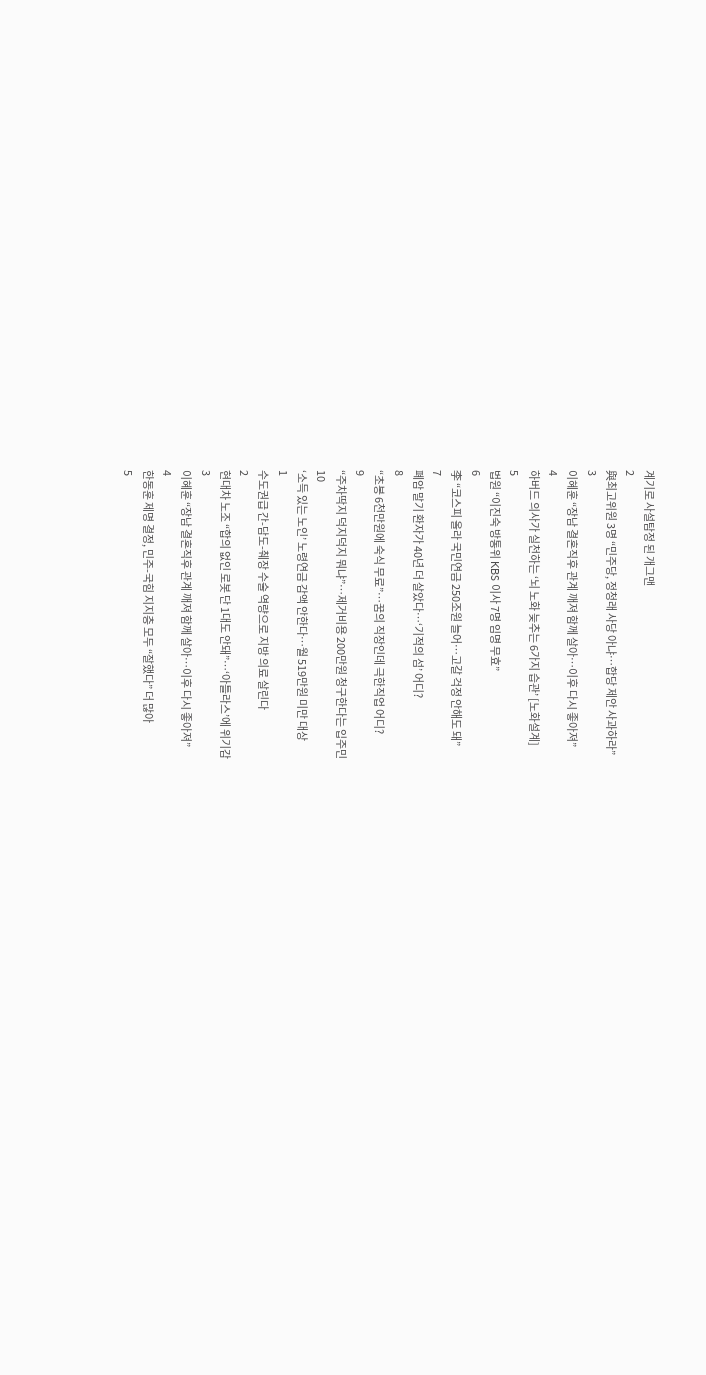계기로 사설탐정 된 개그맨
2
與최고위원 3명 “민주당, 정청래 사당 아냐…합당 제안 사과하라”
3
이혜훈 “장남 결혼직후 관계 깨져 함께 살아…이후 다시 좋아져”
4
하버드 의사가 실천하는 ‘뇌 노화 늦추는 6가지 습관’ [노화설계]
5
법원 “이진숙 방통위 KBS 이사 7명 임명 무효”
6
李 “코스피 올라 국민연금 250조원 늘어…고갈 걱정 안해도 돼”
7
폐암 말기 환자가 40년 더 살았다…‘기적의 섬’ 어디?
8
“초봉 6천만원에 숙식 무료”…꿈의 직장인데 극한직업 어디?
9
“주차딱지 덕지덕지 뭐냐”…제거비용 200만원 청구한다는 입주민
10
‘소득 있는 노인’ 노령연금 감액 안한다…월 519만원 미만 대상
1
수도권급 간-담도-췌장 수술 역량으로 지방 의료 살린다
2
현대차 노조 “합의 없인 로봇 단 1대도 안돼”…‘아틀라스’에 위기감
3
이혜훈 “장남 결혼직후 관계 깨져 함께 살아…이후 다시 좋아져”
4
한동훈 제명 결정, 민주-국힘 지지층 모두 “잘했다” 더 많아
5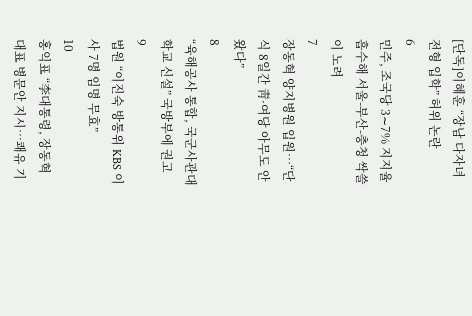[단독]이혜훈 “장남 다자녀 전형 입학” 허위 논란
6
민주, 조국당 3∼7% 지지율 흡수해 서울-부산-충청 싹쓸이 노려
7
장동혁 양지병원 입원…“단식 8일간 靑·여당 아무도 안왔다”
8
“육해공사 통합, 국군사관대학교 신설” 국방부에 권고
9
법원 “이진숙 방통위 KBS 이사 7명 임명 무효”
10
홍익표 “李대통령, 장동혁 대표 병문안 지시…쾌유 기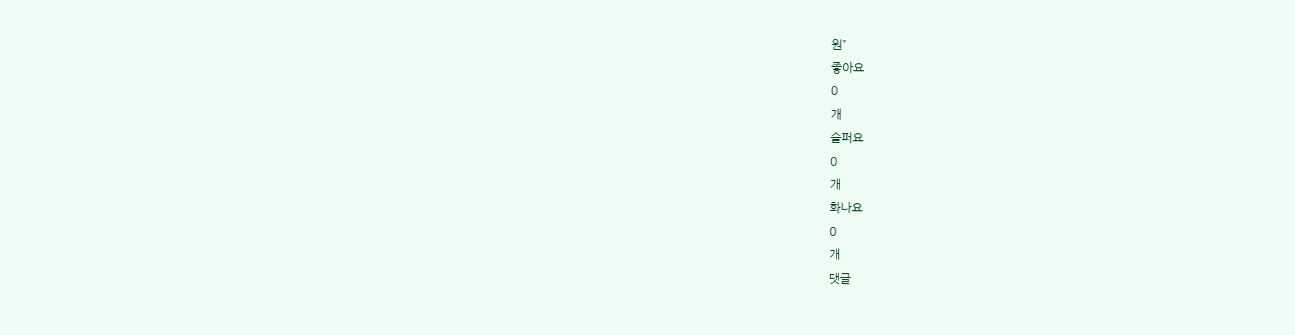원”
좋아요
0
개
슬퍼요
0
개
화나요
0
개
댓글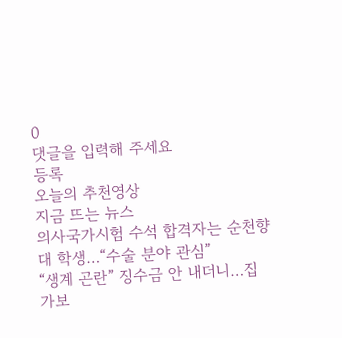0
댓글을 입력해 주세요
등록
오늘의 추천영상
지금 뜨는 뉴스
의사국가시험 수석 합격자는 순천향대 학생…“수술 분야 관심”
“생계 곤란” 징수금 안 내더니…집 가보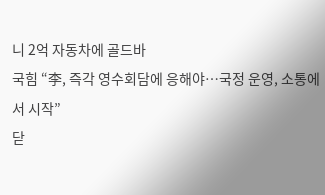니 2억 자동차에 골드바
국힘 “李, 즉각 영수회담에 응해야…국정 운영, 소통에서 시작”
닫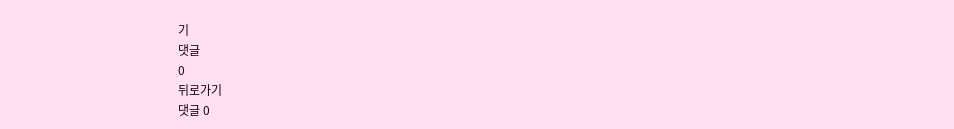기
댓글
0
뒤로가기
댓글 0